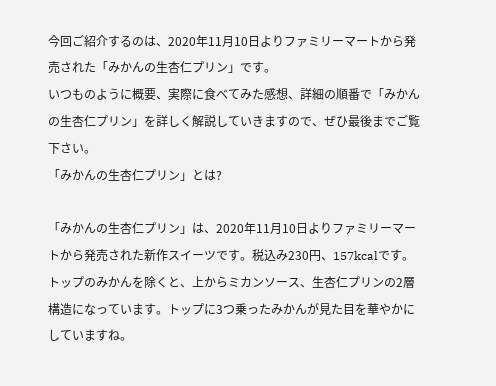今回ご紹介するのは、2020年11月10日よりファミリーマートから発売された「みかんの生杏仁プリン」です。
いつものように概要、実際に食べてみた感想、詳細の順番で「みかんの生杏仁プリン」を詳しく解説していきますので、ぜひ最後までご覧下さい。
「みかんの生杏仁プリン」とは?

「みかんの生杏仁プリン」は、2020年11月10日よりファミリーマートから発売された新作スイーツです。税込み230円、157kcalです。
トップのみかんを除くと、上からミカンソース、生杏仁プリンの2層構造になっています。トップに3つ乗ったみかんが見た目を華やかにしていますね。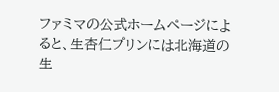ファミマの公式ホームページによると、生杏仁プリンには北海道の生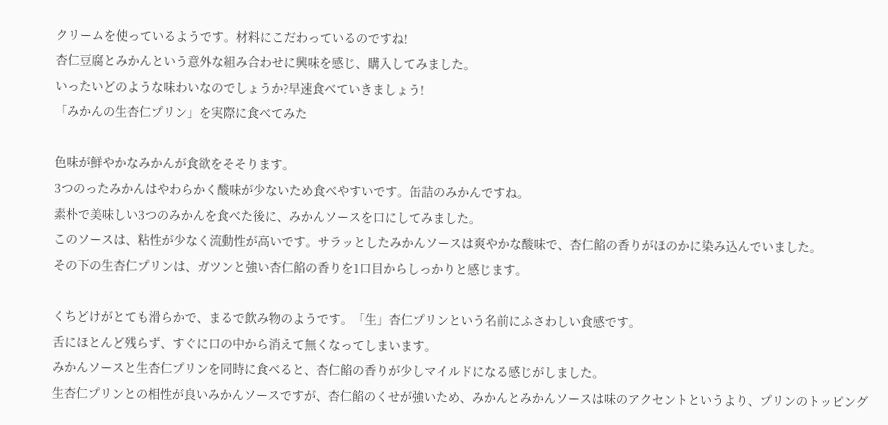クリームを使っているようです。材料にこだわっているのですね!
杏仁豆腐とみかんという意外な組み合わせに興味を感じ、購入してみました。
いったいどのような味わいなのでしょうか?早速食べていきましょう!
「みかんの生杏仁プリン」を実際に食べてみた

色味が鮮やかなみかんが食欲をそそります。
3つのったみかんはやわらかく酸味が少ないため食べやすいです。缶詰のみかんですね。
素朴で美味しい3つのみかんを食べた後に、みかんソースを口にしてみました。
このソースは、粘性が少なく流動性が高いです。サラッとしたみかんソースは爽やかな酸味で、杏仁餡の香りがほのかに染み込んでいました。
その下の生杏仁プリンは、ガツンと強い杏仁餡の香りを1口目からしっかりと感じます。

くちどけがとても滑らかで、まるで飲み物のようです。「生」杏仁プリンという名前にふさわしい食感です。
舌にほとんど残らず、すぐに口の中から消えて無くなってしまいます。
みかんソースと生杏仁プリンを同時に食べると、杏仁餡の香りが少しマイルドになる感じがしました。
生杏仁プリンとの相性が良いみかんソースですが、杏仁餡のくせが強いため、みかんとみかんソースは味のアクセントというより、プリンのトッピング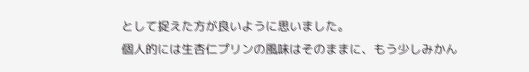として捉えた方が良いように思いました。
個人的には生杏仁プリンの風味はそのままに、もう少しみかん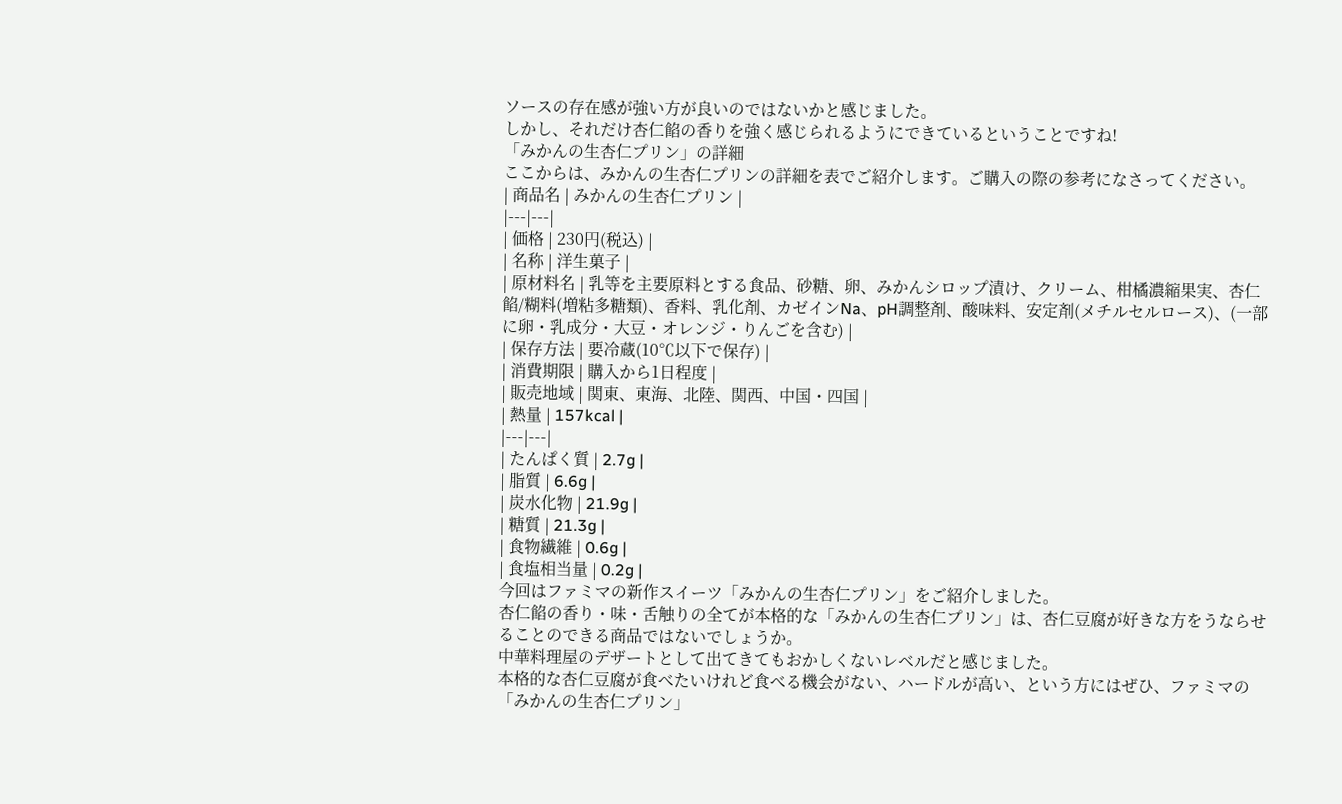ソースの存在感が強い方が良いのではないかと感じました。
しかし、それだけ杏仁餡の香りを強く感じられるようにできているということですね!
「みかんの生杏仁プリン」の詳細
ここからは、みかんの生杏仁プリンの詳細を表でご紹介します。ご購入の際の参考になさってください。
| 商品名 | みかんの生杏仁プリン |
|---|---|
| 価格 | 230円(税込) |
| 名称 | 洋生菓子 |
| 原材料名 | 乳等を主要原料とする食品、砂糖、卵、みかんシロップ漬け、クリーム、柑橘濃縮果実、杏仁餡/糊料(増粘多糖類)、香料、乳化剤、カゼインNa、pH調整剤、酸味料、安定剤(メチルセルロース)、(一部に卵・乳成分・大豆・オレンジ・りんごを含む) |
| 保存方法 | 要冷蔵(10℃以下で保存) |
| 消費期限 | 購入から1日程度 |
| 販売地域 | 関東、東海、北陸、関西、中国・四国 |
| 熱量 | 157kcal |
|---|---|
| たんぱく質 | 2.7g |
| 脂質 | 6.6g |
| 炭水化物 | 21.9g |
| 糖質 | 21.3g |
| 食物繊維 | 0.6g |
| 食塩相当量 | 0.2g |
今回はファミマの新作スイーツ「みかんの生杏仁プリン」をご紹介しました。
杏仁餡の香り・味・舌触りの全てが本格的な「みかんの生杏仁プリン」は、杏仁豆腐が好きな方をうならせることのできる商品ではないでしょうか。
中華料理屋のデザートとして出てきてもおかしくないレベルだと感じました。
本格的な杏仁豆腐が食べたいけれど食べる機会がない、ハードルが高い、という方にはぜひ、ファミマの「みかんの生杏仁プリン」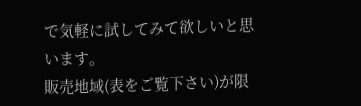で気軽に試してみて欲しいと思います。
販売地域(表をご覧下さい)が限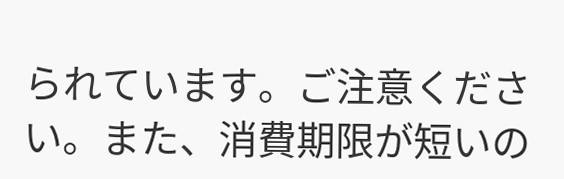られています。ご注意ください。また、消費期限が短いの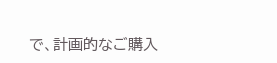で、計画的なご購入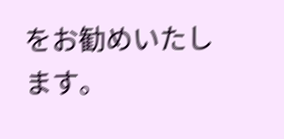をお勧めいたします。